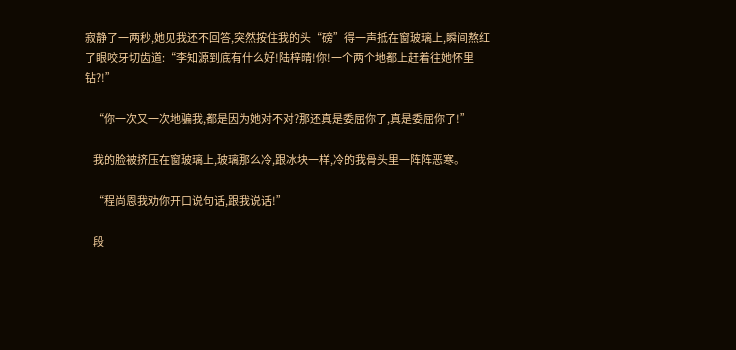寂静了一两秒,她见我还不回答,突然按住我的头“磅”得一声抵在窗玻璃上,瞬间熬红了眼咬牙切齿道:“李知源到底有什么好!陆梓晴!你!一个两个地都上赶着往她怀里钻?!”

    “你一次又一次地骗我,都是因为她对不对?那还真是委屈你了,真是委屈你了!”

    我的脸被挤压在窗玻璃上,玻璃那么冷,跟冰块一样,冷的我骨头里一阵阵恶寒。

    “程尚恩我劝你开口说句话,跟我说话!”

    段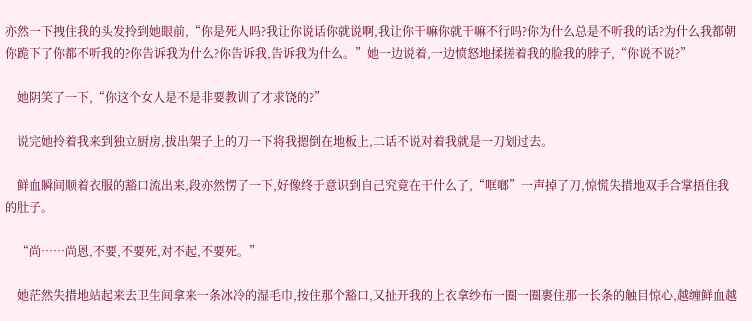亦然一下拽住我的头发拎到她眼前,“你是死人吗?我让你说话你就说啊,我让你干嘛你就干嘛不行吗?你为什么总是不听我的话?为什么我都朝你跪下了你都不听我的?你告诉我为什么?你告诉我,告诉我为什么。”她一边说着,一边愤怒地揉搓着我的脸我的脖子,“你说不说?”

    她阴笑了一下,“你这个女人是不是非要教训了才求饶的?”

    说完她拎着我来到独立厨房,拔出架子上的刀一下将我摁倒在地板上,二话不说对着我就是一刀划过去。

    鲜血瞬间顺着衣服的豁口流出来,段亦然愣了一下,好像终于意识到自己究竟在干什么了,“哐啷”一声掉了刀,惊慌失措地双手合掌捂住我的肚子。

    “尚……尚恩,不要,不要死,对不起,不要死。”

    她茫然失措地站起来去卫生间拿来一条冰冷的湿毛巾,按住那个豁口,又扯开我的上衣拿纱布一圈一圈裹住那一长条的触目惊心,越缠鲜血越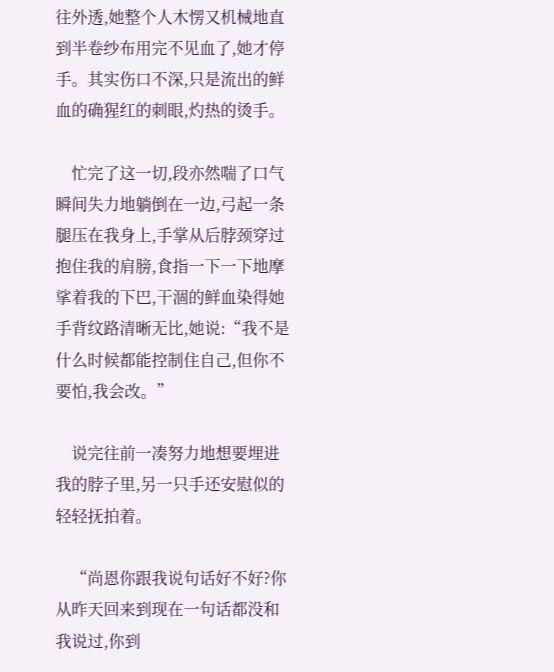往外透,她整个人木愣又机械地直到半卷纱布用完不见血了,她才停手。其实伤口不深,只是流出的鲜血的确猩红的刺眼,灼热的烫手。

    忙完了这一切,段亦然喘了口气瞬间失力地躺倒在一边,弓起一条腿压在我身上,手掌从后脖颈穿过抱住我的肩膀,食指一下一下地摩挲着我的下巴,干涸的鲜血染得她手背纹路清晰无比,她说:“我不是什么时候都能控制住自己,但你不要怕,我会改。”

    说完往前一凑努力地想要埋进我的脖子里,另一只手还安慰似的轻轻抚拍着。

    “尚恩你跟我说句话好不好?你从昨天回来到现在一句话都没和我说过,你到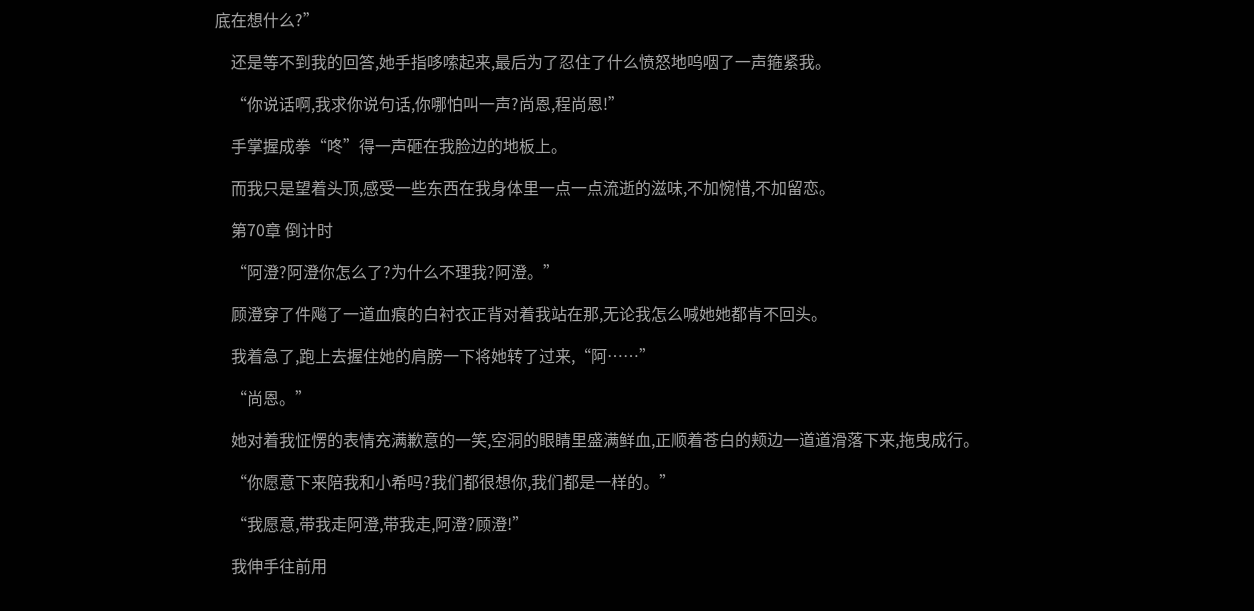底在想什么?”

    还是等不到我的回答,她手指哆嗦起来,最后为了忍住了什么愤怒地呜咽了一声箍紧我。

    “你说话啊,我求你说句话,你哪怕叫一声?尚恩,程尚恩!”

    手掌握成拳“咚”得一声砸在我脸边的地板上。

    而我只是望着头顶,感受一些东西在我身体里一点一点流逝的滋味,不加惋惜,不加留恋。

    第70章 倒计时

    “阿澄?阿澄你怎么了?为什么不理我?阿澄。”

    顾澄穿了件飚了一道血痕的白衬衣正背对着我站在那,无论我怎么喊她她都肯不回头。

    我着急了,跑上去握住她的肩膀一下将她转了过来,“阿……”

    “尚恩。”

    她对着我怔愣的表情充满歉意的一笑,空洞的眼睛里盛满鲜血,正顺着苍白的颊边一道道滑落下来,拖曳成行。

    “你愿意下来陪我和小希吗?我们都很想你,我们都是一样的。”

    “我愿意,带我走阿澄,带我走,阿澄?顾澄!”

    我伸手往前用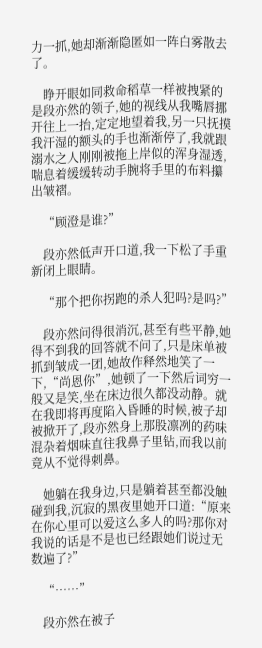力一抓,她却渐渐隐匿如一阵白雾散去了。

    睁开眼如同救命稻草一样被拽紧的是段亦然的领子,她的视线从我嘴唇挪开往上一抬,定定地望着我,另一只抚摸我汗湿的额头的手也渐渐停了,我就跟溺水之人刚刚被拖上岸似的浑身湿透,喘息着缓缓转动手腕将手里的布料攥出皱褶。

    “顾澄是谁?”

    段亦然低声开口道,我一下松了手重新闭上眼睛。

    “那个把你拐跑的杀人犯吗?是吗?”

    段亦然问得很消沉,甚至有些平静,她得不到我的回答就不问了,只是床单被抓到皱成一团,她故作释然地笑了一下,“尚恩你”,她顿了一下然后词穷一般又是笑,坐在床边很久都没动静。就在我即将再度陷入昏睡的时候,被子却被掀开了,段亦然身上那股凛冽的药味混杂着烟味直往我鼻子里钻,而我以前竟从不觉得刺鼻。

    她躺在我身边,只是躺着甚至都没触碰到我,沉寂的黑夜里她开口道:“原来在你心里可以爱这么多人的吗?那你对我说的话是不是也已经跟她们说过无数遍了?”

    “……”

    段亦然在被子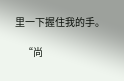里一下握住我的手。

    “尚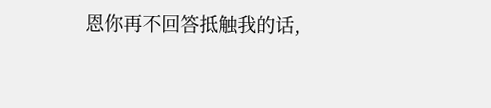恩你再不回答抵触我的话,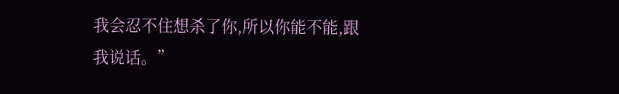我会忍不住想杀了你,所以你能不能,跟我说话。”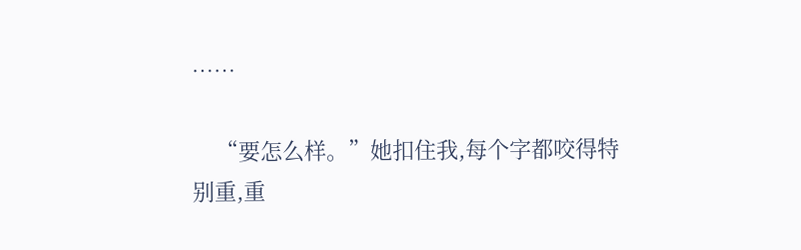……

    “要怎么样。”她扣住我,每个字都咬得特别重,重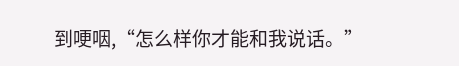到哽咽,“怎么样你才能和我说话。”